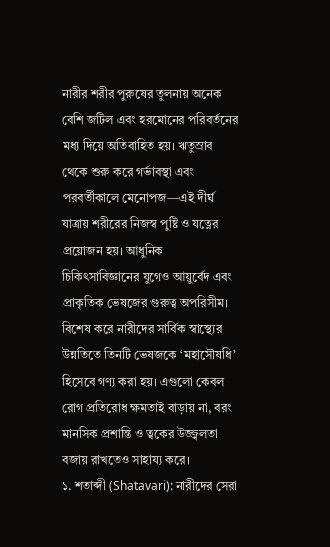নারীর শরীর পুরুষের তুলনায় অনেক বেশি জটিল এবং হরমোনের পরিবর্তনের মধ্য দিয়ে অতিবাহিত হয়। ঋতুস্রাব থেকে শুরু করে গর্ভাবস্থা এবং পরবর্তীকালে মেনোপজ—এই দীর্ঘ যাত্রায় শরীরের নিজস্ব পুষ্টি ও যত্নের প্রয়োজন হয়। আধুনিক চিকিৎসাবিজ্ঞানের যুগেও আয়ুর্বেদ এবং প্রাকৃতিক ভেষজের গুরুত্ব অপরিসীম। বিশেষ করে নারীদের সার্বিক স্বাস্থ্যের উন্নতিতে তিনটি ভেষজকে ‘মহাসৌষধি’ হিসেবে গণ্য করা হয়। এগুলো কেবল রোগ প্রতিরোধ ক্ষমতাই বাড়ায় না, বরং মানসিক প্রশান্তি ও ত্বকের উজ্জ্বলতা বজায় রাখতেও সাহায্য করে।
১. শতাব্দী (Shatavari): নারীদের সেরা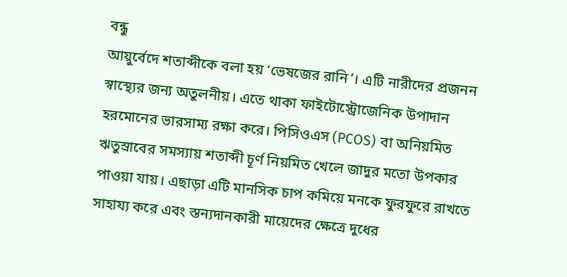বন্ধু
আয়ুর্বেদে শতাব্দীকে বলা হয় ‘ভেষজের রানি’। এটি নারীদের প্রজনন স্বাস্থ্যের জন্য অতুলনীয়। এতে থাকা ফাইটোস্ট্রোজেনিক উপাদান হরমোনের ভারসাম্য রক্ষা করে। পিসিওএস (PCOS) বা অনিয়মিত ঋতুস্রাবের সমস্যায় শতাব্দী চূর্ণ নিয়মিত খেলে জাদুর মতো উপকার পাওয়া যায়। এছাড়া এটি মানসিক চাপ কমিয়ে মনকে ফুরফুরে রাখতে সাহায্য করে এবং স্তন্যদানকারী মায়েদের ক্ষেত্রে দুধের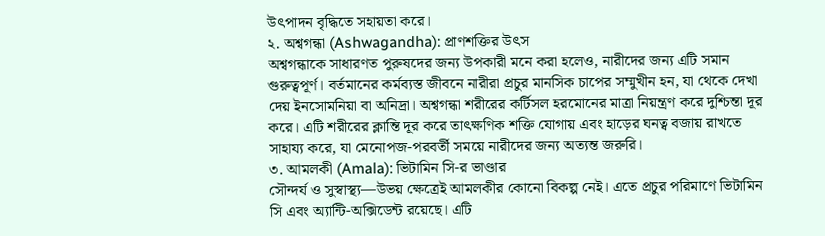উৎপাদন বৃদ্ধিতে সহায়তা করে।
২. অশ্বগন্ধা (Ashwagandha): প্রাণশক্তির উৎস
অশ্বগন্ধাকে সাধারণত পুরুষদের জন্য উপকারী মনে করা হলেও, নারীদের জন্য এটি সমান গুরুত্বপূর্ণ। বর্তমানের কর্মব্যস্ত জীবনে নারীরা প্রচুর মানসিক চাপের সম্মুখীন হন, যা থেকে দেখা দেয় ইনসোমনিয়া বা অনিদ্রা। অশ্বগন্ধা শরীরের কর্টিসল হরমোনের মাত্রা নিয়ন্ত্রণ করে দুশ্চিন্তা দূর করে। এটি শরীরের ক্লান্তি দূর করে তাৎক্ষণিক শক্তি যোগায় এবং হাড়ের ঘনত্ব বজায় রাখতে সাহায্য করে, যা মেনোপজ-পরবর্তী সময়ে নারীদের জন্য অত্যন্ত জরুরি।
৩. আমলকী (Amala): ভিটামিন সি-র ভাণ্ডার
সৌন্দর্য ও সুস্বাস্থ্য—উভয় ক্ষেত্রেই আমলকীর কোনো বিকল্প নেই। এতে প্রচুর পরিমাণে ভিটামিন সি এবং অ্যান্টি-অক্সিডেন্ট রয়েছে। এটি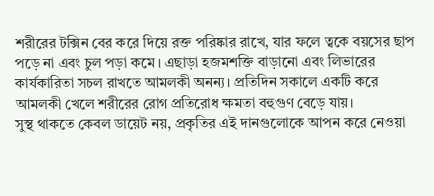শরীরের টক্সিন বের করে দিয়ে রক্ত পরিষ্কার রাখে, যার ফলে ত্বকে বয়সের ছাপ পড়ে না এবং চুল পড়া কমে। এছাড়া হজমশক্তি বাড়ানো এবং লিভারের কার্যকারিতা সচল রাখতে আমলকী অনন্য। প্রতিদিন সকালে একটি করে আমলকী খেলে শরীরের রোগ প্রতিরোধ ক্ষমতা বহুগুণ বেড়ে যায়।
সুস্থ থাকতে কেবল ডায়েট নয়, প্রকৃতির এই দানগুলোকে আপন করে নেওয়া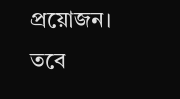প্রয়োজন। তবে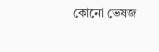কোনো ভেষজ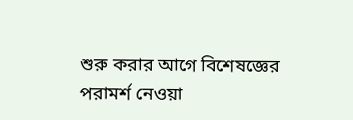শুরু করার আগে বিশেষজ্ঞের পরামর্শ নেওয়া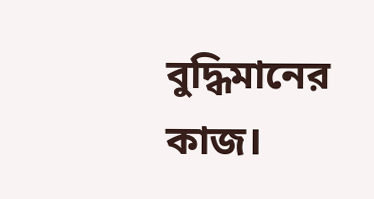বুদ্ধিমানের কাজ।